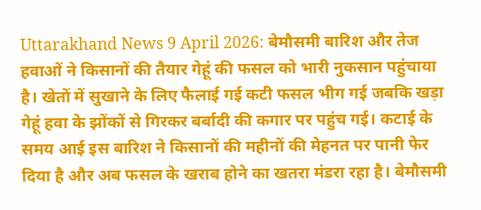Uttarakhand News 9 April 2026: बेमौसमी बारिश और तेज हवाओं ने किसानों की तैयार गेहूं की फसल को भारी नुकसान पहुंचाया है। खेतों में सुखाने के लिए फैलाई गई कटी फसल भीग गई जबकि खड़ा गेहूं हवा के झोंकों से गिरकर बर्बादी की कगार पर पहुंच गई। कटाई के समय आई इस बारिश ने किसानों की महीनों की मेहनत पर पानी फेर दिया है और अब फसल के खराब होने का खतरा मंडरा रहा है। बेमौसमी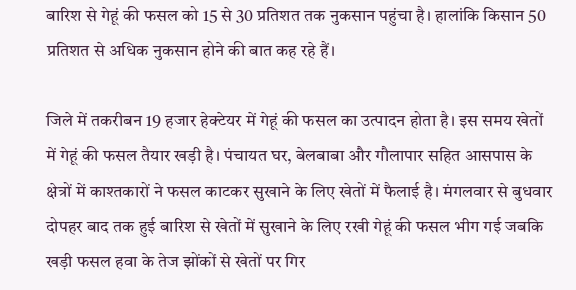बारिश से गेहूं की फसल को 15 से 30 प्रतिशत तक नुकसान पहुंचा है। हालांकि किसान 50 प्रतिशत से अधिक नुकसान होने की बात कह रहे हैं।

जिले में तकरीबन 19 हजार हेक्टेयर में गेहूं की फसल का उत्पादन होता है। इस समय खेतों में गेहूं की फसल तैयार खड़ी है। पंचायत घर, बेलबाबा और गौलापार सहित आसपास के क्षेत्रों में काश्तकारों ने फसल काटकर सुखाने के लिए खेतों में फैलाई है। मंगलवार से बुधवार दोपहर बाद तक हुई बारिश से खेतों में सुखाने के लिए रखी गेहूं की फसल भीग गई जबकि खड़ी फसल हवा के तेज झोंकों से खेतों पर गिर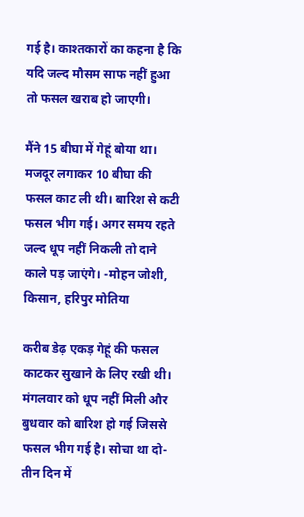गई है। काश्तकारों का कहना है कि यदि जल्द मौसम साफ नहीं हुआ तो फसल खराब हो जाएगी।

मैंने 15 बीघा में गेहूं बोया था। मजदूर लगाकर 10 बीघा की फसल काट ली थी। बारिश से कटी फसल भीग गई। अगर समय रहते जल्द धूप नहीं निकली तो दाने काले पड़ जाएंगे। -मोहन जोशी, किसान, हरिपुर मोतिया

करीब डेढ़ एकड़ गेहूं की फसल काटकर सुखाने के लिए रखी थी। मंगलवार को धूप नहीं मिली और बुधवार को बारिश हो गई जिससे फसल भीग गई है। सोचा था दो-तीन दिन में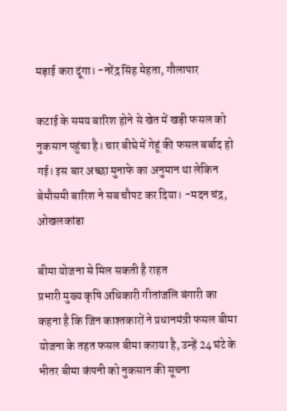मड़ाई करा दूंगा। -नरेंद्र सिंह मेहता, गौलापार

कटाई के समय बारिश होने से खेत में खड़ी फसल को नुकसान पहुंचा है। चार बीघे में गेहूं की फसल बर्बाद हो गई। इस बार अच्छा मुनाफे का अनुमान था लेकिन बेमौसमी बारिश ने सब चौपट कर दिया। -मदन चंद्र, ओखलकांडा

बीमा योजना से मिल सकती है राहत
प्रभारी मुख्य कृषि अधिकारी गीतांजलि बंगारी का कहना है कि जिन काश्तकारों ने प्रधानमंत्री फसल बीमा योजना के तहत फसल बीमा कराया है, उन्हें 24 घंटे के भीतर बीमा कंपनी को नुकसान की सूचना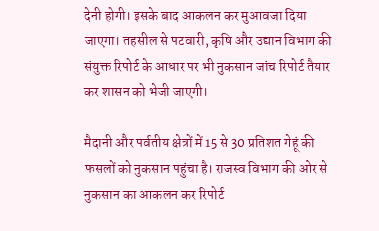देनी होगी। इसके बाद आकलन कर मुआवजा दिया जाएगा। तहसील से पटवारी, कृषि और उद्यान विभाग की संयुक्त रिपोर्ट के आधार पर भी नुकसान जांच रिपोर्ट तैयार कर शासन को भेजी जाएगी।

मैदानी और पर्वतीय क्षेत्रों में 15 से 30 प्रतिशत गेहूं की फसलों को नुकसान पहुंचा है। राजस्व विभाग की ओर से नुकसान का आकलन कर रिपोर्ट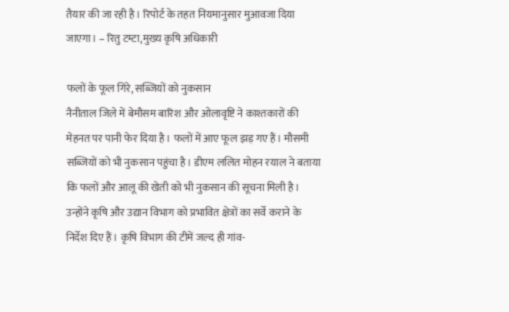तैयार की जा रही है। रिपोर्ट के तहत नियमानुसार मुआवजा दिया जाएगा। – रितु टम्टा,मुख्य कृषि अधिकारी

फलों के फूल गिरे, सब्जियों को नुकसान
नैनीताल जिले में बेमौसम बारिश और ओलावृष्टि ने काश्तकारों की मेहनत पर पानी फेर दिया है। फलों में आए फूल झड़ गए हैं। मौसमी सब्जियों को भी नुकसान पहुंचा है। डीएम ललित मोहन रयाल ने बताया कि फलों और आलू की खेती को भी नुकसान की सूचना मिली है। उन्होंने कृषि और उद्यान विभाग को प्रभावित क्षेत्रों का सर्वे कराने के निर्देश दिए हैं। कृषि विभाग की टीमें जल्द ही गांव-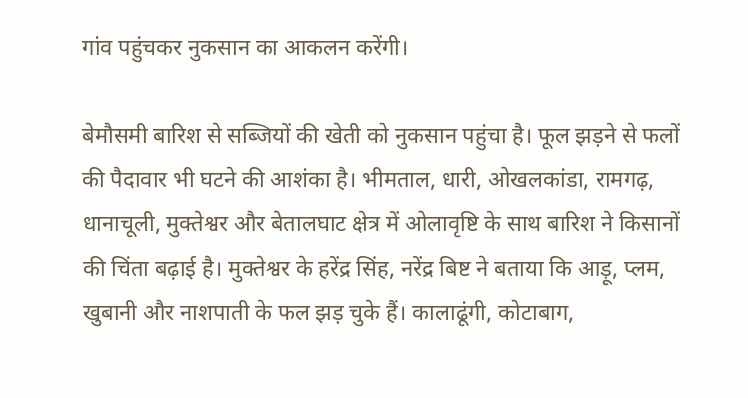गांव पहुंचकर नुकसान का आकलन करेंगी।

बेमौसमी बारिश से सब्जियों की खेती को नुकसान पहुंचा है। फूल झड़ने से फलों की पैदावार भी घटने की आशंका है। भीमताल, धारी, ओखलकांडा, रामगढ़, धानाचूली, मुक्तेश्वर और बेतालघाट क्षेत्र में ओलावृष्टि के साथ बारिश ने किसानों की चिंता बढ़ाई है। मुक्तेश्वर के हरेंद्र सिंह, नरेंद्र बिष्ट ने बताया कि आड़ू, प्लम, खुबानी और नाशपाती के फल झड़ चुके हैं। कालाढूंगी, कोटाबाग,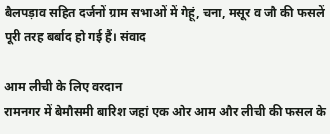बैलपड़ाव सहित दर्जनों ग्राम सभाओं में गेहूं, चना, मसूर व जौ की फसलें पूरी तरह बर्बाद हो गई हैं। संवाद

आम लीची के लिए वरदान
रामनगर में बेमौसमी बारिश जहां एक ओर आम और लीची की फसल के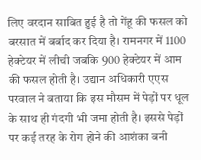लिए वरदान साबित हुई है तो गेंहू की फसल को बरसात में बर्बाद कर दिया है। रामनगर में 1100 हेक्टेयर में लीची जबकि 900 हेक्टेयर में आम की फसल होती है। उद्यान अधिकारी एएस परवाल ने बताया कि इस मौसम में पेड़ों पर धूल के साथ ही गंदगी भी जमा होती है। इससे पेड़ों पर कई तरह के रोग होने की आशंका बनी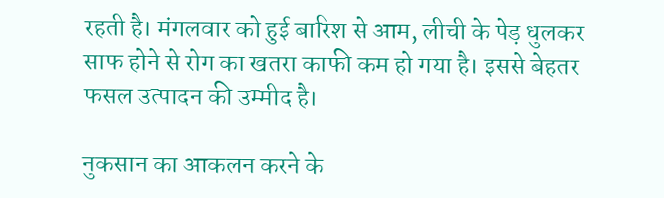रहती है। मंगलवार को हुई बारिश से आम, लीची के पेड़ धुलकर साफ होने से रोग का खतरा काफी कम हो गया है। इससे बेहतर फसल उत्पादन की उम्मीद है।

नुकसान का आकलन करने के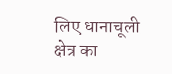लिए धानाचूली क्षेत्र का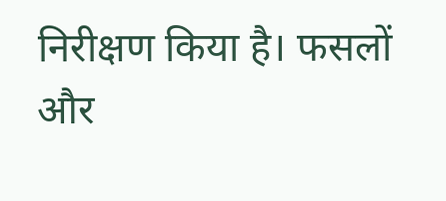निरीक्षण किया है। फसलों और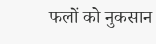फलों को नुकसान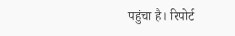पहुंचा है। रिपोर्ट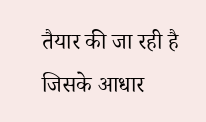तैयार की जा रही है जिसके आधार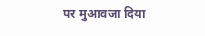पर मुआवजा दिया